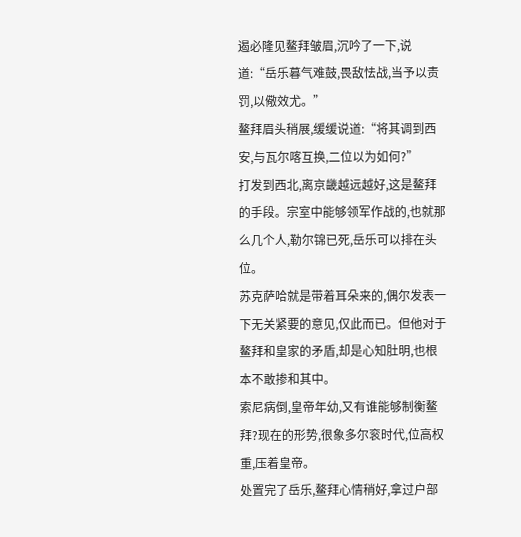遏必隆见鳌拜皱眉,沉吟了一下,说道:“岳乐暮气难鼓,畏敌怯战,当予以责罚,以儆效尤。”
鳌拜眉头稍展,缓缓说道:“将其调到西安,与瓦尔喀互换,二位以为如何?”
打发到西北,离京畿越远越好,这是鳌拜的手段。宗室中能够领军作战的,也就那么几个人,勒尔锦已死,岳乐可以排在头位。
苏克萨哈就是带着耳朵来的,偶尔发表一下无关紧要的意见,仅此而已。但他对于鳌拜和皇家的矛盾,却是心知肚明,也根本不敢掺和其中。
索尼病倒,皇帝年幼,又有谁能够制衡鳌拜?现在的形势,很象多尔衮时代,位高权重,压着皇帝。
处置完了岳乐,鳌拜心情稍好,拿过户部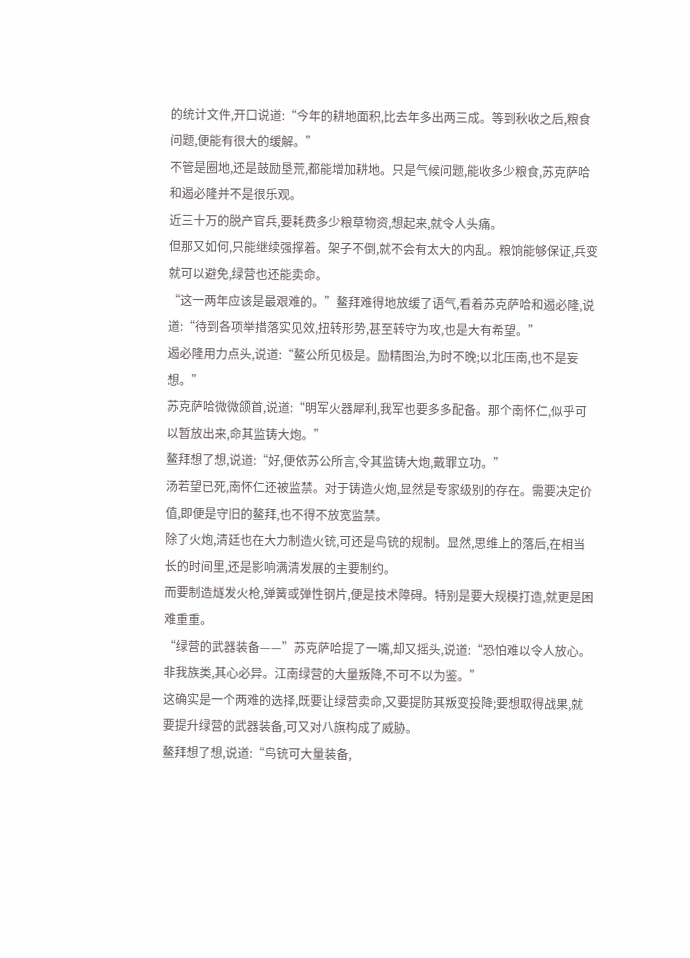的统计文件,开口说道:“今年的耕地面积,比去年多出两三成。等到秋收之后,粮食问题,便能有很大的缓解。”
不管是圈地,还是鼓励垦荒,都能增加耕地。只是气候问题,能收多少粮食,苏克萨哈和遏必隆并不是很乐观。
近三十万的脱产官兵,要耗费多少粮草物资,想起来,就令人头痛。
但那又如何,只能继续强撑着。架子不倒,就不会有太大的内乱。粮饷能够保证,兵变就可以避免,绿营也还能卖命。
“这一两年应该是最艰难的。”鳌拜难得地放缓了语气,看着苏克萨哈和遏必隆,说道:“待到各项举措落实见效,扭转形势,甚至转守为攻,也是大有希望。”
遏必隆用力点头,说道:“鳌公所见极是。励精图治,为时不晚;以北压南,也不是妄想。”
苏克萨哈微微颌首,说道:“明军火器犀利,我军也要多多配备。那个南怀仁,似乎可以暂放出来,命其监铸大炮。”
鳌拜想了想,说道:“好,便依苏公所言,令其监铸大炮,戴罪立功。”
汤若望已死,南怀仁还被监禁。对于铸造火炮,显然是专家级别的存在。需要决定价值,即便是守旧的鳌拜,也不得不放宽监禁。
除了火炮,清廷也在大力制造火铳,可还是鸟铳的规制。显然,思维上的落后,在相当长的时间里,还是影响满清发展的主要制约。
而要制造燧发火枪,弹簧或弹性钢片,便是技术障碍。特别是要大规模打造,就更是困难重重。
“绿营的武器装备——”苏克萨哈提了一嘴,却又摇头,说道:“恐怕难以令人放心。非我族类,其心必异。江南绿营的大量叛降,不可不以为鉴。”
这确实是一个两难的选择,既要让绿营卖命,又要提防其叛变投降;要想取得战果,就要提升绿营的武器装备,可又对八旗构成了威胁。
鳌拜想了想,说道:“鸟铳可大量装备,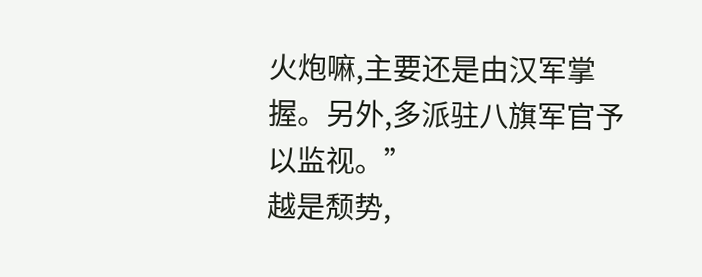火炮嘛,主要还是由汉军掌握。另外,多派驻八旗军官予以监视。”
越是颓势,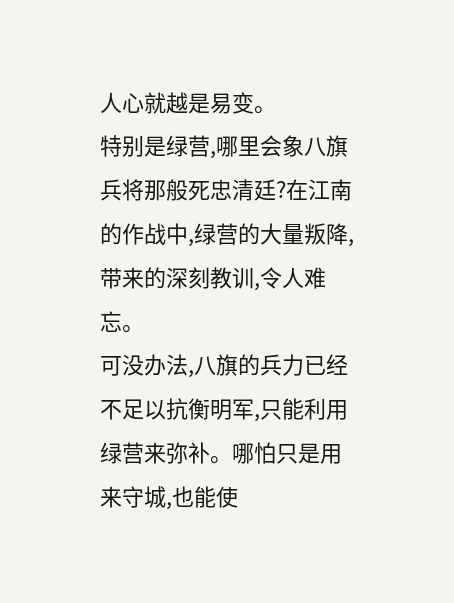人心就越是易变。
特别是绿营,哪里会象八旗兵将那般死忠清廷?在江南的作战中,绿营的大量叛降,带来的深刻教训,令人难忘。
可没办法,八旗的兵力已经不足以抗衡明军,只能利用绿营来弥补。哪怕只是用来守城,也能使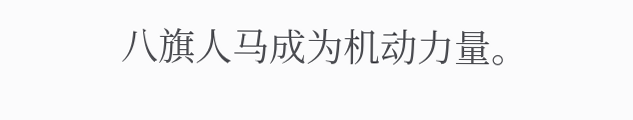八旗人马成为机动力量。